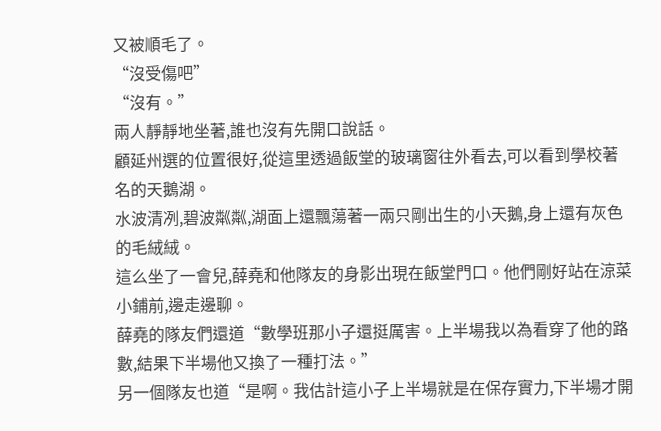又被順毛了。
“沒受傷吧”
“沒有。”
兩人靜靜地坐著,誰也沒有先開口說話。
顧延州選的位置很好,從這里透過飯堂的玻璃窗往外看去,可以看到學校著名的天鵝湖。
水波清冽,碧波粼粼,湖面上還飄蕩著一兩只剛出生的小天鵝,身上還有灰色的毛絨絨。
這么坐了一會兒,薛堯和他隊友的身影出現在飯堂門口。他們剛好站在涼菜小鋪前,邊走邊聊。
薛堯的隊友們還道“數學班那小子還挺厲害。上半場我以為看穿了他的路數,結果下半場他又換了一種打法。”
另一個隊友也道“是啊。我估計這小子上半場就是在保存實力,下半場才開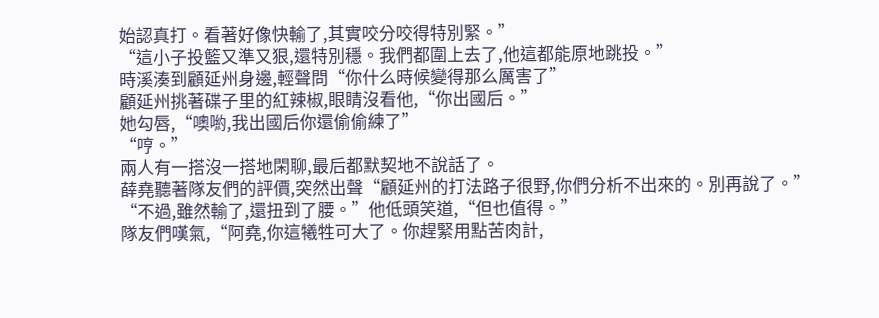始認真打。看著好像快輸了,其實咬分咬得特別緊。”
“這小子投籃又準又狠,還特別穩。我們都圍上去了,他這都能原地跳投。”
時溪湊到顧延州身邊,輕聲問“你什么時候變得那么厲害了”
顧延州挑著碟子里的紅辣椒,眼睛沒看他,“你出國后。”
她勾唇,“噢喲,我出國后你還偷偷練了”
“哼。”
兩人有一搭沒一搭地閑聊,最后都默契地不說話了。
薛堯聽著隊友們的評價,突然出聲“顧延州的打法路子很野,你們分析不出來的。別再說了。”
“不過,雖然輸了,還扭到了腰。”他低頭笑道,“但也值得。”
隊友們嘆氣,“阿堯,你這犧牲可大了。你趕緊用點苦肉計,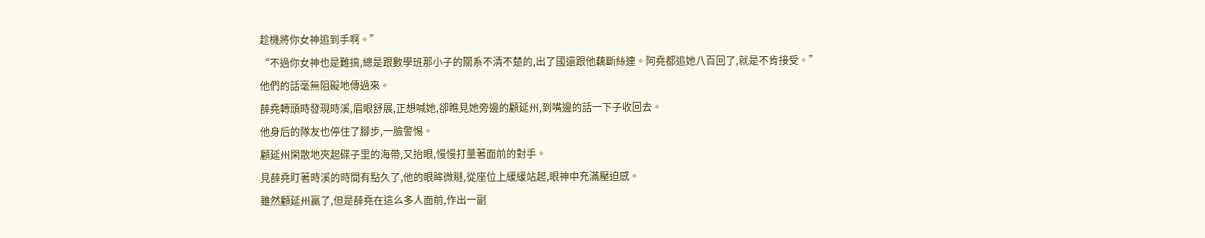趁機將你女神追到手啊。”
“不過你女神也是難搞,總是跟數學班那小子的關系不清不楚的,出了國還跟他藕斷絲連。阿堯都追她八百回了,就是不肯接受。”
他們的話毫無阻礙地傳過來。
薛堯轉頭時發現時溪,眉眼舒展,正想喊她,卻瞧見她旁邊的顧延州,到嘴邊的話一下子收回去。
他身后的隊友也停住了腳步,一臉警惕。
顧延州閑散地夾起碟子里的海帶,又抬眼,慢慢打量著面前的對手。
見薛堯盯著時溪的時間有點久了,他的眼眸微瞇,從座位上緩緩站起,眼神中充滿壓迫感。
雖然顧延州贏了,但是薛堯在這么多人面前,作出一副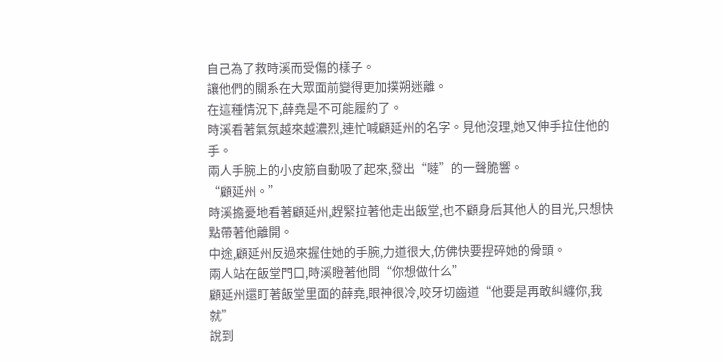自己為了救時溪而受傷的樣子。
讓他們的關系在大眾面前變得更加撲朔迷離。
在這種情況下,薛堯是不可能履約了。
時溪看著氣氛越來越濃烈,連忙喊顧延州的名字。見他沒理,她又伸手拉住他的手。
兩人手腕上的小皮筋自動吸了起來,發出“噠”的一聲脆響。
“顧延州。”
時溪擔憂地看著顧延州,趕緊拉著他走出飯堂,也不顧身后其他人的目光,只想快點帶著他離開。
中途,顧延州反過來握住她的手腕,力道很大,仿佛快要捏碎她的骨頭。
兩人站在飯堂門口,時溪瞪著他問“你想做什么”
顧延州還盯著飯堂里面的薛堯,眼神很冷,咬牙切齒道“他要是再敢糾纏你,我就”
說到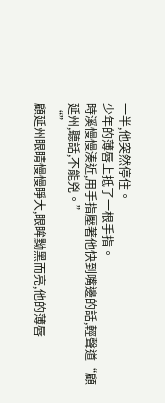一半,他突然停住。
少年的薄唇上抵了一根手指。
時溪慢慢湊近,用手指壓著他快到嘴邊的話,輕聲道“顧延州,聽話,不能兇。”
“”
顧延州眼睛慢慢睜大,眼眸黝黑而亮,他的薄唇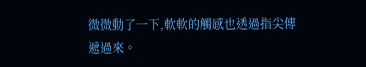微微動了一下,軟軟的觸感也透過指尖傳遞過來。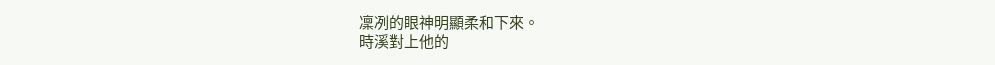凜冽的眼神明顯柔和下來。
時溪對上他的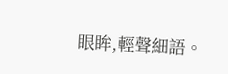眼眸,輕聲細語。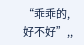“乖乖的,好不好”,,